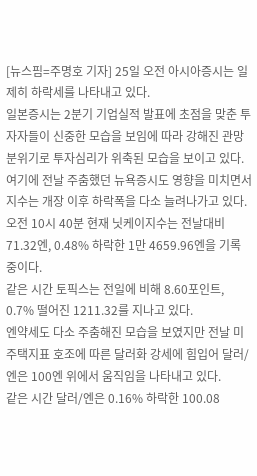[뉴스핌=주명호 기자] 25일 오전 아시아증시는 일제히 하락세를 나타내고 있다.
일본증시는 2분기 기업실적 발표에 초점을 맞춘 투자자들이 신중한 모습을 보임에 따라 강해진 관망분위기로 투자심리가 위축된 모습을 보이고 있다. 여기에 전날 주춤했던 뉴욕증시도 영향을 미치면서 지수는 개장 이후 하락폭을 다소 늘려나가고 있다.
오전 10시 40분 현재 닛케이지수는 전날대비 71.32엔, 0.48% 하락한 1만 4659.96엔을 기록 중이다.
같은 시간 토픽스는 전일에 비해 8.60포인트, 0.7% 떨어진 1211.32를 지나고 있다.
엔약세도 다소 주춤해진 모습을 보였지만 전날 미 주택지표 호조에 따른 달러화 강세에 힘입어 달러/엔은 100엔 위에서 움직임을 나타내고 있다.
같은 시간 달러/엔은 0.16% 하락한 100.08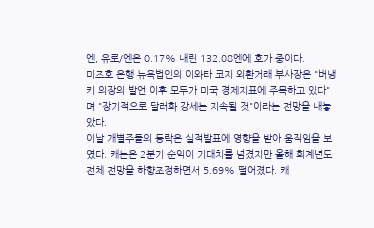엔, 유로/엔은 0.17% 내린 132.08엔에 호가 중이다.
미즈호 은행 뉴욕법인의 이와타 코지 외환거래 부사장은 "버냉키 의장의 발언 이후 모두가 미국 경제지표에 주목하고 있다"며 "장기적으로 달러화 강세는 지속될 것"이라는 전망을 내놓았다.
이날 개별주들의 등락은 실적발표에 영향을 받아 움직임을 보였다. 캐논은 2분기 순익이 기대치를 넘겼지만 올해 회계년도 전체 전망을 하향조정하면서 5.69% 떨어졌다. 캐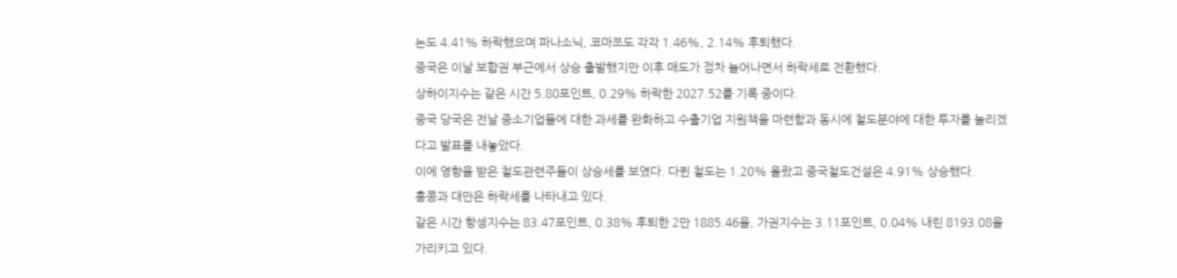논도 4.41% 하락했으며 파나소닉, 코마쯔도 각각 1.46%, 2.14% 후퇴했다.
중국은 이날 보합권 부근에서 상승 출발했지만 이후 매도가 점차 늘어나면서 하락세로 전환했다.
상하이지수는 같은 시간 5.80포인트, 0.29% 하락한 2027.52를 기록 중이다.
중국 당국은 전날 중소기업들에 대한 과세를 완화하고 수출기업 지원책을 마련함과 동시에 철도분야에 대한 투자를 늘리겠다고 발표를 내놓았다.
이에 영향을 받은 철도관련주들이 상승세를 보였다. 다퀸 철도는 1.20% 올랐고 중국철도건설은 4.91% 상승했다.
홍콩과 대만은 하락세를 나타내고 있다.
같은 시간 항셍지수는 83.47포인트, 0.38% 후퇴한 2만 1885.46을, 가권지수는 3.11포인트, 0.04% 내린 8193.08을 가리키고 있다.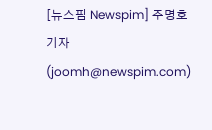[뉴스핌 Newspim] 주명호 기자 (joomh@newspim.com)